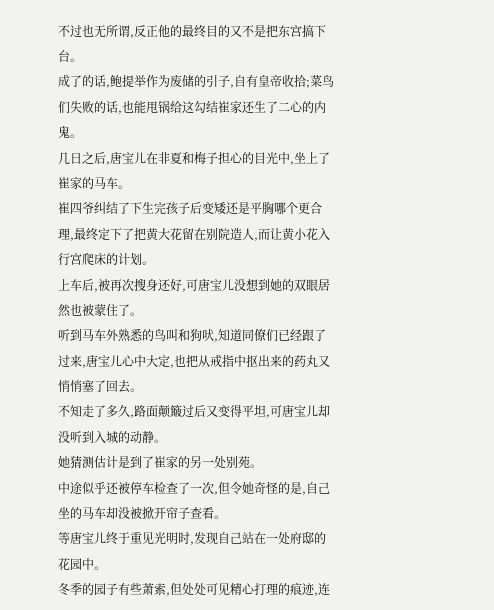不过也无所谓,反正他的最终目的又不是把东宫搞下台。
成了的话,鲍提举作为废储的引子,自有皇帝收拾;菜鸟们失败的话,也能甩锅给这勾结崔家还生了二心的内鬼。
几日之后,唐宝儿在非夏和梅子担心的目光中,坐上了崔家的马车。
崔四爷纠结了下生完孩子后变矮还是平胸哪个更合理,最终定下了把黄大花留在别院造人,而让黄小花入行宫爬床的计划。
上车后,被再次搜身还好,可唐宝儿没想到她的双眼居然也被蒙住了。
听到马车外熟悉的鸟叫和狗吠,知道同僚们已经跟了过来,唐宝儿心中大定,也把从戒指中抠出来的药丸又悄悄塞了回去。
不知走了多久,路面颠簸过后又变得平坦,可唐宝儿却没听到入城的动静。
她猜测估计是到了崔家的另一处别苑。
中途似乎还被停车检查了一次,但令她奇怪的是,自己坐的马车却没被掀开帘子查看。
等唐宝儿终于重见光明时,发现自己站在一处府邸的花园中。
冬季的园子有些萧索,但处处可见精心打理的痕迹,连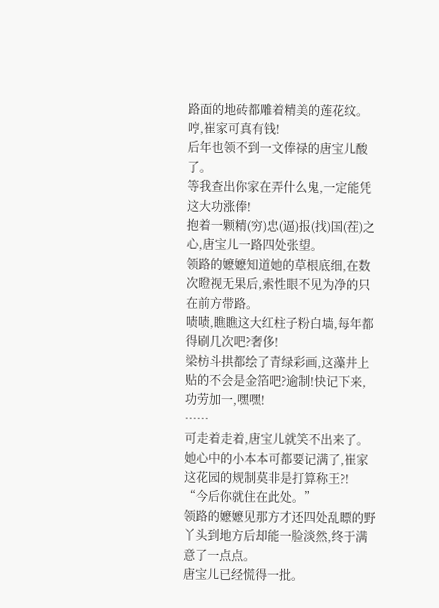路面的地砖都雕着精美的莲花纹。
哼,崔家可真有钱!
后年也领不到一文俸禄的唐宝儿酸了。
等我查出你家在弄什么鬼,一定能凭这大功涨俸!
抱着一颗精(穷)忠(逼)报(找)国(茬)之心,唐宝儿一路四处张望。
领路的嬷嬷知道她的草根底细,在数次瞪视无果后,索性眼不见为净的只在前方带路。
啧啧,瞧瞧这大红柱子粉白墙,每年都得刷几次吧?奢侈!
梁枋斗拱都绘了青绿彩画,这藻井上贴的不会是金箔吧?逾制!快记下来,功劳加一,嘿嘿!
……
可走着走着,唐宝儿就笑不出来了。
她心中的小本本可都要记满了,崔家这花园的规制莫非是打算称王?!
“今后你就住在此处。”
领路的嬷嬷见那方才还四处乱瞟的野丫头到地方后却能一脸淡然,终于满意了一点点。
唐宝儿已经慌得一批。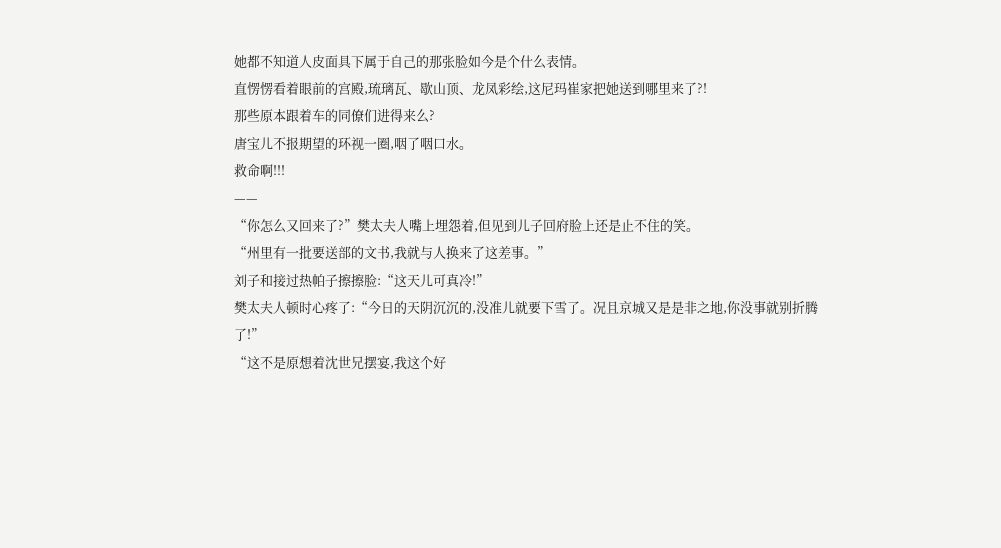她都不知道人皮面具下属于自己的那张脸如今是个什么表情。
直愣愣看着眼前的宫殿,琉璃瓦、歇山顶、龙凤彩绘,这尼玛崔家把她送到哪里来了?!
那些原本跟着车的同僚们进得来么?
唐宝儿不报期望的环视一圈,咽了咽口水。
救命啊!!!
——
“你怎么又回来了?”樊太夫人嘴上埋怨着,但见到儿子回府脸上还是止不住的笑。
“州里有一批要送部的文书,我就与人换来了这差事。”
刘子和接过热帕子擦擦脸:“这天儿可真冷!”
樊太夫人顿时心疼了:“今日的天阴沉沉的,没准儿就要下雪了。况且京城又是是非之地,你没事就别折腾了!”
“这不是原想着沈世兄摆宴,我这个好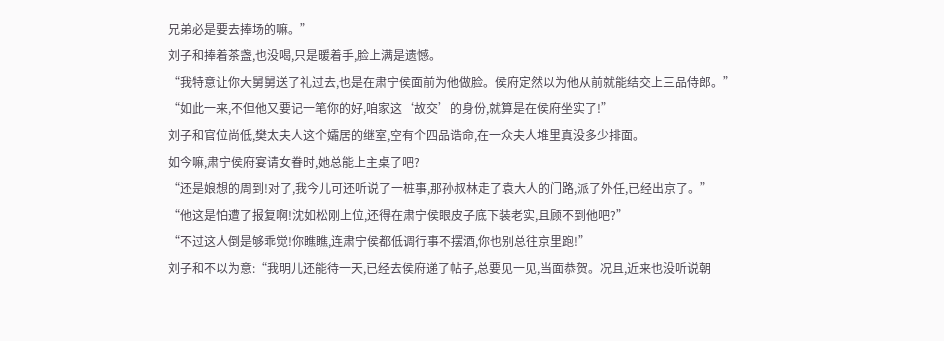兄弟必是要去捧场的嘛。”
刘子和捧着茶盏,也没喝,只是暖着手,脸上满是遗憾。
“我特意让你大舅舅送了礼过去,也是在肃宁侯面前为他做脸。侯府定然以为他从前就能结交上三品侍郎。”
“如此一来,不但他又要记一笔你的好,咱家这‘故交’的身份,就算是在侯府坐实了!”
刘子和官位尚低,樊太夫人这个孀居的继室,空有个四品诰命,在一众夫人堆里真没多少排面。
如今嘛,肃宁侯府宴请女眷时,她总能上主桌了吧?
“还是娘想的周到!对了,我今儿可还听说了一桩事,那孙叔林走了袁大人的门路,派了外任,已经出京了。”
“他这是怕遭了报复啊!沈如松刚上位,还得在肃宁侯眼皮子底下装老实,且顾不到他吧?”
“不过这人倒是够乖觉!你瞧瞧,连肃宁侯都低调行事不摆酒,你也别总往京里跑!”
刘子和不以为意:“我明儿还能待一天,已经去侯府递了帖子,总要见一见,当面恭贺。况且,近来也没听说朝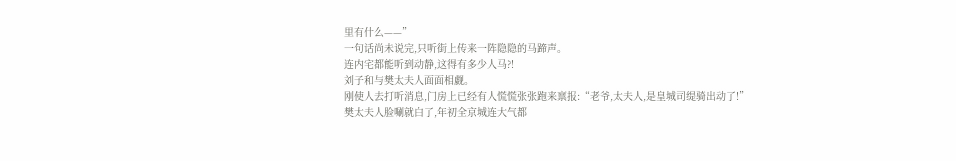里有什么——”
一句话尚未说完,只听街上传来一阵隐隐的马蹄声。
连内宅都能听到动静,这得有多少人马?!
刘子和与樊太夫人面面相觑。
刚使人去打听消息,门房上已经有人慌慌张张跑来禀报:“老爷,太夫人,是皇城司缇骑出动了!”
樊太夫人脸唰就白了,年初全京城连大气都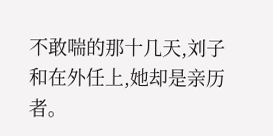不敢喘的那十几天,刘子和在外任上,她却是亲历者。